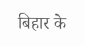बिहार के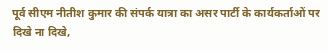पूर्व सीएम नीतीश कुमार की संपर्क यात्रा का असर पार्टी के कार्यकर्ताओं पर दिखे ना दिखे,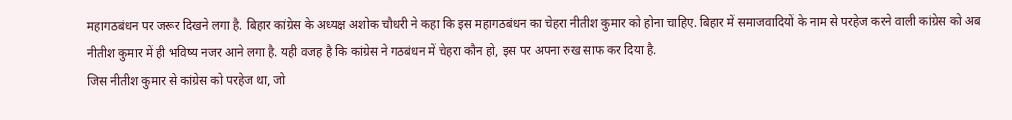महागठबंधन पर जरूर दिखने लगा है. बिहार कांग्रेस के अध्यक्ष अशोक चौधरी ने कहा कि इस महागठबंधन का चेहरा नीतीश कुमार को होना चाहिए. बिहार में समाजवादियों के नाम से परहेज करने वाली कांग्रेस को अब नीतीश कुमार में ही भविष्य नजर आने लगा है. यही वजह है कि कांग्रेस ने गठबंधन में चेहरा कौन हो, इस पर अपना रुख साफ कर दिया है.
जिस नीतीश कुमार से कांग्रेस को परहेज था, जो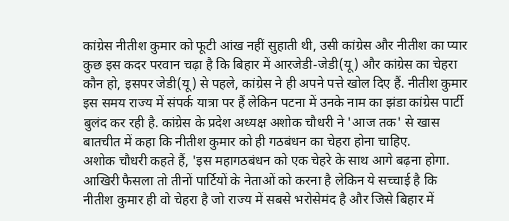कांग्रेस नीतीश कुमार को फूटी आंख नहीं सुहाती थी, उसी कांग्रेस और नीतीश का प्यार कुछ इस कदर परवान चढ़ा है कि बिहार में आरजेडी-जेडी(यू) और कांग्रेस का चेहरा कौन हो, इसपर जेडी(यू) से पहले, कांग्रेस ने ही अपने पत्ते खोल दिए हैं. नीतीश कुमार इस समय राज्य में संपर्क यात्रा पर हैं लेकिन पटना में उनके नाम का झंडा कांग्रेस पार्टी बुलंद कर रही है. कांग्रेस के प्रदेश अध्यक्ष अशोक चौधरी ने 'आज तक' से खास बातचीत में कहा कि नीतीश कुमार को ही गठबंधन का चेहरा होना चाहिए.
अशोक चौधरी कहते हैं, 'इस महागठबंधन को एक चेहरे के साथ आगे बढ़ना होगा. आखिरी फैसला तो तीनों पार्टियों के नेताओं को करना है लेकिन ये सच्चाई है कि नीतीश कुमार ही वो चेहरा है जो राज्य में सबसे भरोसेमंद है और जिसे बिहार में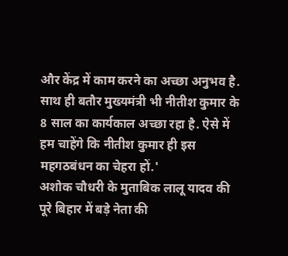और केंद्र में काम करने का अच्छा अनुभव है. साथ ही बतौर मुख्यमंत्री भी नीतीश कुमार के 8 साल का कार्यकाल अच्छा रहा है. ऐसे में हम चाहेंगे कि नीतीश कुमार ही इस महगठबंधन का चेहरा हों.'
अशोक चौधरी के मुताबिक लालू यादव की पूरे बिहार में बड़े नेता की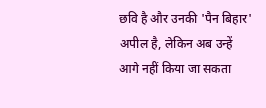छवि है और उनकी 'पैन बिहार' अपील है, लेकिन अब उन्हें आगे नहीं किया जा सकता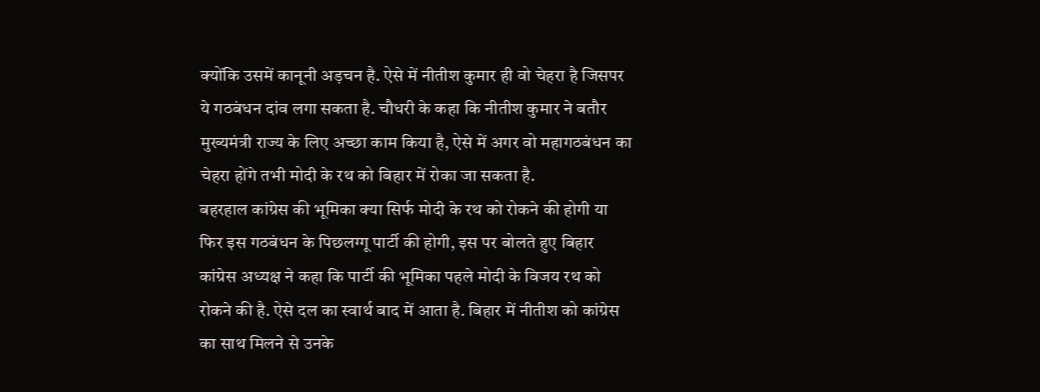क्योंकि उसमें कानूनी अड़चन है. ऐसे में नीतीश कुमार ही वो चेहरा है जिसपर ये गठबंधन दांव लगा सकता है. चौधरी के कहा कि नीतीश कुमार ने बतौर मुख्यमंत्री राज्य के लिए अच्छा काम किया है, ऐसे में अगर वो महागठबंधन का चेहरा होंगे तभी मोदी के रथ को बिहार में रोका जा सकता है.
बहरहाल कांग्रेस की भूमिका क्या सिर्फ मोदी के रथ को रोकने की होगी या फिर इस गठबंधन के पिछलग्गू पार्टी की होगी, इस पर बोलते हुए बिहार कांग्रेस अध्यक्ष ने कहा कि पार्टी की भूमिका पहले मोदी के विजय रथ को रोकने की है. ऐसे दल का स्वार्थ बाद में आता है. बिहार में नीतीश को कांग्रेस का साथ मिलने से उनके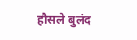हौसले बुलंद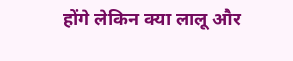होंगे लेकिन क्या लालू और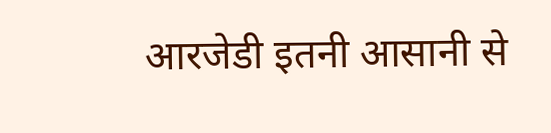आरजेडी इतनी आसानी से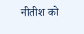नीतीश को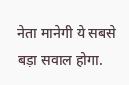नेता मानेगी ये सबसे बड़ा सवाल होगा.